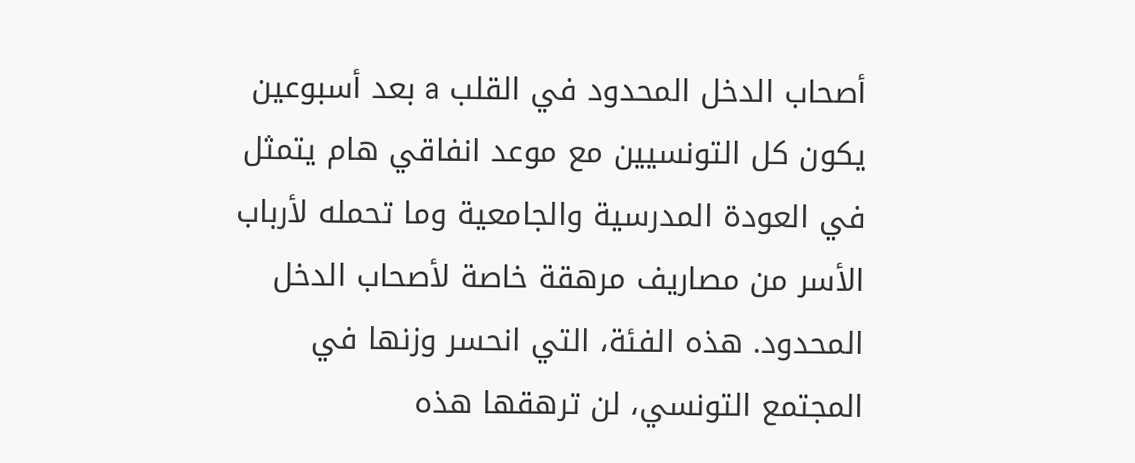أصحاب الدخل المحدود في القلب a بعد أسبوعين يكون كل التونسيين مع موعد انفاقي هام يتمثل في العودة المدرسية والجامعية وما تحمله لأرباب الأسر من مصاريف مرهقة خاصة لأصحاب الدخل المحدود. هذه الفئة، التي انحسر وزنها في المجتمع التونسي، لن ترهقها هذه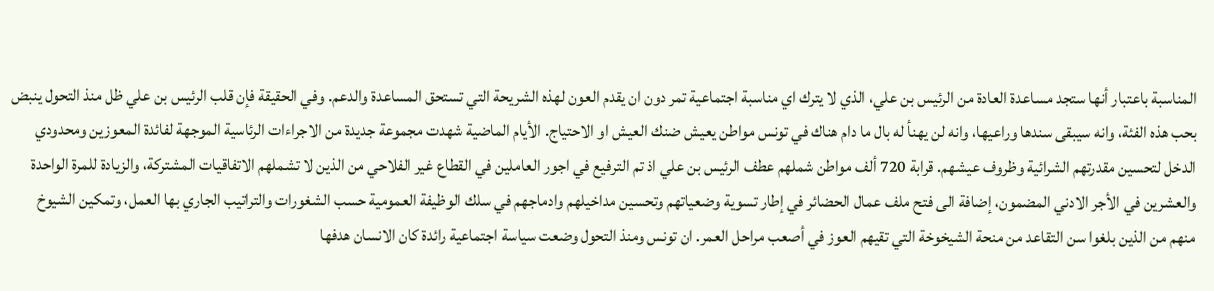المناسبة باعتبار أنها ستجد مساعدة العادة من الرئيس بن علي، الذي لا يترك اي مناسبة اجتماعية تمر دون ان يقدم العون لهذه الشريحة التي تستحق المساعدة والدعم. وفي الحقيقة فإن قلب الرئيس بن علي ظل منذ التحول ينبض بحب هذه الفئة، وانه سيبقى سندها وراعيها، وانه لن يهنأ له بال ما دام هناك في تونس مواطن يعيش ضنك العيش او الاحتياج. الأيام الماضية شهدت مجموعة جديدة من الاجراءات الرئاسية الموجهة لفائدة المعوزين ومحدودي الدخل لتحسين مقدرتهم الشرائية وظروف عيشهم. قرابة 720 ألف مواطن شملهم عطف الرئيس بن علي اذ تم الترفيع في اجور العاملين في القطاع غير الفلاحي من الذين لا تشملهم الاتفاقيات المشتركة، والزيادة للمرة الواحدة والعشرين في الأجر الادني المضمون، إضافة الى فتح ملف عمال الحضائر في إطار تسوية وضعياتهم وتحسين مداخيلهم وادماجهم في سلك الوظيفة العمومية حسب الشغورات والتراتيب الجاري بها العمل، وتمكين الشيوخ منهم من الذين بلغوا سن التقاعد من منحة الشيخوخة التي تقيهم العوز في أصعب مراحل العمر. ان تونس ومنذ التحول وضعت سياسة اجتماعية رائدة كان الانسان هدفها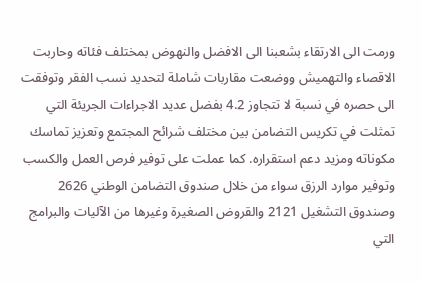ورمت الى الارتقاء بشعبنا الى الافضل والنهوض بمختلف فئاته وحاربت الاقصاء والتهميش ووضعت مقاربات شاملة لتحديد نسب الفقر وتوفقت الى حصره في نسبة لا تتجاوز 4.2 بفضل عديد الاجراءات الجريئة التي تمثلت في تكريس التضامن بين مختلف شرائح المجتمع وتعزيز تماسك مكوناته ومزيد دعم استقراره. كما عملت على توفير فرص العمل والكسب وتوفير موارد الرزق سواء من خلال صندوق التضامن الوطني 2626 وصندوق التشغيل 2121 والقروض الصغيرة وغيرها من الآليات والبرامج التي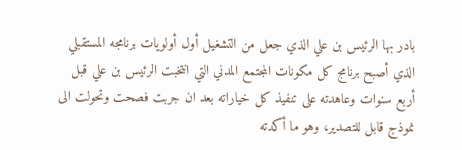بادر بها الرئيس بن علي الذي جعل من التشغيل أول أولويات برنامجه المستقبلي الذي أصبح برنامج كل مكونات المجتمع المدني التي انتخبت الرئيس بن علي قبل أربع سنوات وعاهدته على تنفيذ كل خياراته بعد ان جربت فصحت وتحولت الى نموذج قابل للتصدير، وهو ما أكدته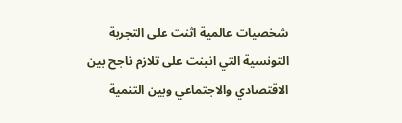شخصيات عالمية اثنت على التجربة التونسية التي انبنت على تلازم ناجح بين الاقتصادي والاجتماعي وبين التنمية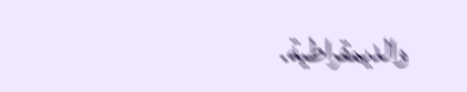والديمقراطية.